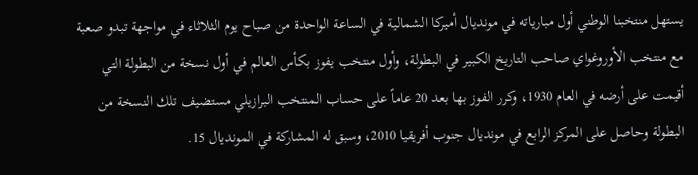يستهل منتخبنا الوطني أول مبارياته في مونديال أميركا الشمالية في الساعة الواحدة من صباح يوم الثلاثاء في مواجهة تبدو صعبة مع منتخب الأوروغواي صاحب التاريخ الكبير في البطولة، وأول منتخب يفوز بكأس العالم في أول نسخة من البطولة التي أقيمت على أرضه في العام 1930، وكرر الفوز بها بعد 20 عاماً على حساب المنتخب البرازيلي مستضيف تلك النسخة من البطولة وحاصل على المركز الرابع في مونديال جنوب أفريقيا 2010، وسبق له المشاركة في المونديال 15.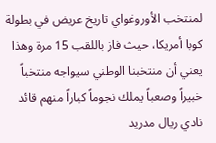لمنتخب الأوروغواي تاريخ عريض في بطولة كوبا أمريكا، حيث فاز باللقب 15 مرة وهذا يعني أن منتخبنا الوطني سيواجه منتخباً خبيراً وصعباً يملك نجوماً كباراً منهم قائد نادي ريال مدريد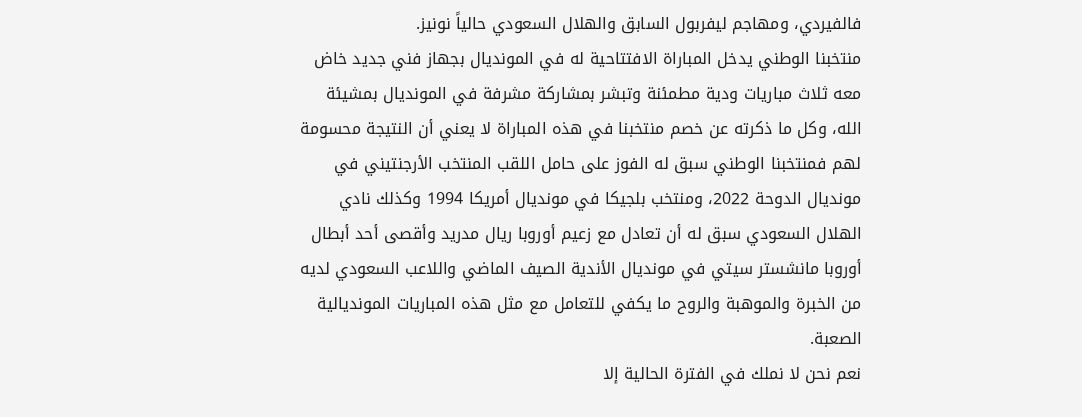فالفيردي، ومهاجم ليفربول السابق والهلال السعودي حالياً نونيز.
منتخبنا الوطني يدخل المباراة الافتتاحية له في المونديال بجهاز فني جديد خاض معه ثلاث مباريات ودية مطمئنة وتبشر بمشاركة مشرفة في المونديال بمشيئة الله، وكل ما ذكرته عن خصم منتخبنا في هذه المباراة لا يعني أن النتيجة محسومة لهم فمنتخبنا الوطني سبق له الفوز على حامل اللقب المنتخب الأرجنتيني في مونديال الدوحة 2022، ومنتخب بلجيكا في مونديال أمريكا 1994 وكذلك نادي الهلال السعودي سبق له أن تعادل مع زعيم أوروبا ريال مدريد وأقصى أحد أبطال أوروبا مانشستر سيتي في مونديال الأندية الصيف الماضي واللاعب السعودي لديه من الخبرة والموهبة والروح ما يكفي للتعامل مع مثل هذه المباريات المونديالية الصعبة.
نعم نحن لا نملك في الفترة الحالية إلا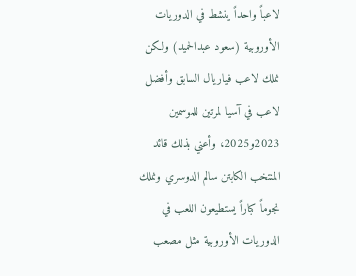لاعباً واحداً ينشط في الدوريات الأوروبية (سعود عبدالحميد) ولكن نملك لاعب فياريال السابق وأفضل لاعب في آسيا لمرتين للموسمين 2023و2025، وأعني بذلك قائد المنتخب الكابتن سالم الدوسري ونملك نجوماً كباراً يستطيعون اللعب في الدوريات الأوروبية مثل مصعب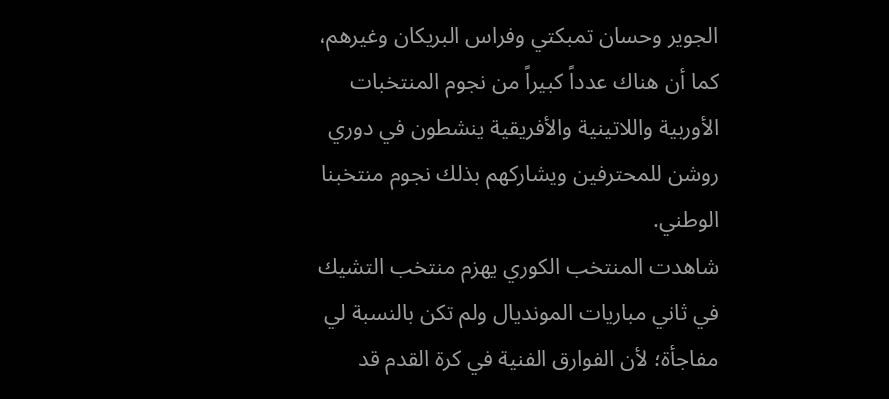الجوير وحسان تمبكتي وفراس البريكان وغيرهم، كما أن هناك عدداً كبيراً من نجوم المنتخبات الأوربية واللاتينية والأفريقية ينشطون في دوري روشن للمحترفين ويشاركهم بذلك نجوم منتخبنا الوطني.
شاهدت المنتخب الكوري يهزم منتخب التشيك في ثاني مباريات المونديال ولم تكن بالنسبة لي مفاجأة؛ لأن الفوارق الفنية في كرة القدم قد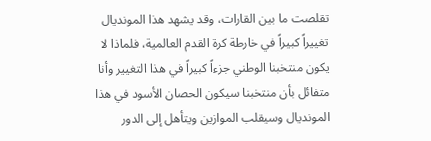تقلصت ما بين القارات، وقد يشهد هذا المونديال تغييراً كبيراً في خارطة كرة القدم العالمية، فلماذا لا يكون منتخبنا الوطني جزءاً كبيراً في هذا التغيير وأنا متفائل بأن منتخبنا سيكون الحصان الأسود في هذا المونديال وسيقلب الموازين ويتأهل إلى الدور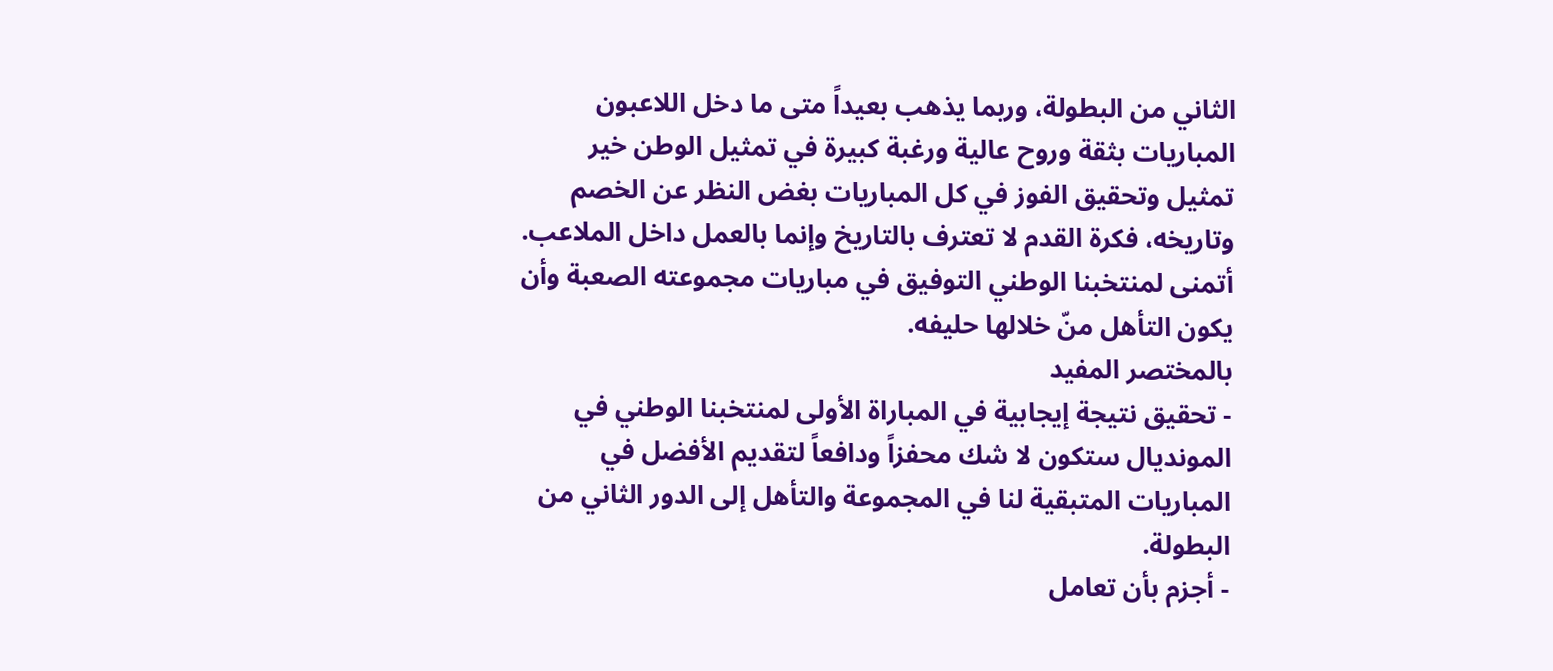الثاني من البطولة، وربما يذهب بعيداً متى ما دخل اللاعبون المباريات بثقة وروح عالية ورغبة كبيرة في تمثيل الوطن خير تمثيل وتحقيق الفوز في كل المباريات بغض النظر عن الخصم وتاريخه، فكرة القدم لا تعترف بالتاريخ وإنما بالعمل داخل الملاعب.
أتمنى لمنتخبنا الوطني التوفيق في مباريات مجموعته الصعبة وأن يكون التأهل منّ خلالها حليفه.
بالمختصر المفيد
- تحقيق نتيجة إيجابية في المباراة الأولى لمنتخبنا الوطني في المونديال ستكون لا شك محفزاً ودافعاً لتقديم الأفضل في المباريات المتبقية لنا في المجموعة والتأهل إلى الدور الثاني من البطولة.
- أجزم بأن تعامل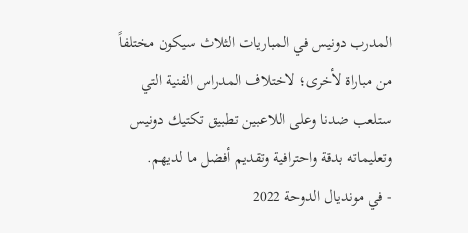المدرب دونيس في المباريات الثلاث سيكون مختلفاً من مباراة لأخرى؛ لاختلاف المدراس الفنية التي ستلعب ضدنا وعلى اللاعبين تطبيق تكتيك دونيس وتعليماته بدقة واحترافية وتقديم أفضل ما لديهم.
- في مونديال الدوحة 2022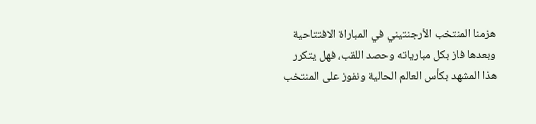هزمنا المنتخب الأرجنتيني في المباراة الافتتاحية وبعدها فاز بكل مبارياته وحصد اللقب، فهل يتكرر هذا المشهد بكأس العالم الحالية ونفوز على المنتخب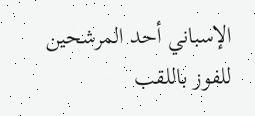الإسباني أحد المرشحين للفوز باللقب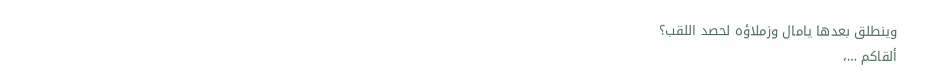وينطلق بعدها يامال وزملاؤه لحصد اللقب؟
ألقاكم …،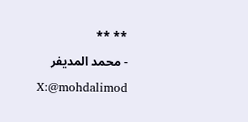** **
- محمد المديفر
X:@mohdalimod